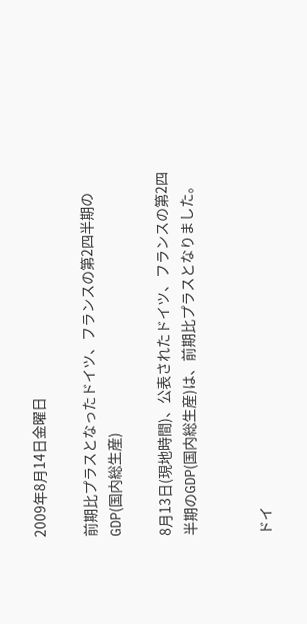2009年8月14日金曜日

前期比プラスとなったドイツ、フランスの第2四半期のGDP(国内総生産)

8月13日(現地時間)、公表されたドイツ、フランスの第2四半期のGDP(国内総生産)は、前期比プラスとなりました。


ドイ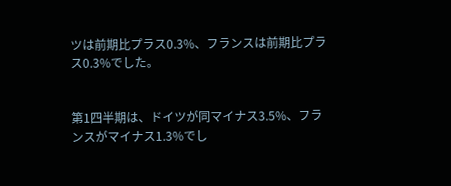ツは前期比プラス0.3%、フランスは前期比プラス0.3%でした。


第1四半期は、ドイツが同マイナス3.5%、フランスがマイナス1.3%でし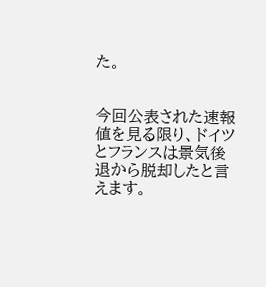た。


今回公表された速報値を見る限り、ドイツとフランスは景気後退から脱却したと言えます。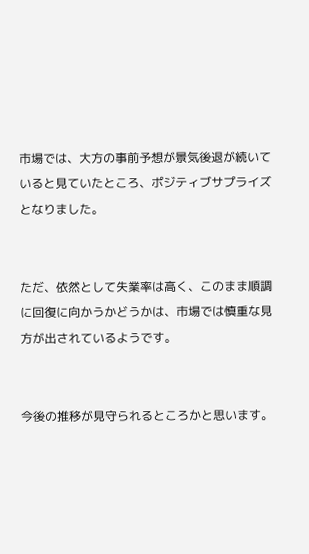市場では、大方の事前予想が景気後退が続いていると見ていたところ、ポジティブサプライズとなりました。


ただ、依然として失業率は高く、このまま順調に回復に向かうかどうかは、市場では慎重な見方が出されているようです。


今後の推移が見守られるところかと思います。